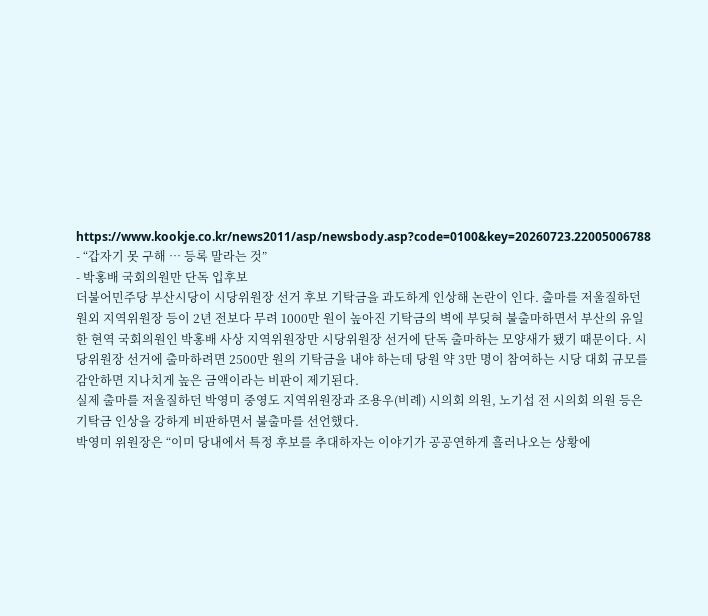https://www.kookje.co.kr/news2011/asp/newsbody.asp?code=0100&key=20260723.22005006788
- “갑자기 못 구해 … 등록 말라는 것”
- 박홍배 국회의원만 단독 입후보
더불어민주당 부산시당이 시당위원장 선거 후보 기탁금을 과도하게 인상해 논란이 인다. 출마를 저울질하던 원외 지역위원장 등이 2년 전보다 무려 1000만 원이 높아진 기탁금의 벽에 부딪혀 불출마하면서 부산의 유일한 현역 국회의원인 박홍배 사상 지역위원장만 시당위원장 선거에 단독 출마하는 모양새가 됐기 때문이다. 시당위원장 선거에 출마하려면 2500만 원의 기탁금을 내야 하는데 당원 약 3만 명이 참여하는 시당 대회 규모를 감안하면 지나치게 높은 금액이라는 비판이 제기된다.
실제 출마를 저울질하던 박영미 중영도 지역위원장과 조용우(비례) 시의회 의원, 노기섭 전 시의회 의원 등은 기탁금 인상을 강하게 비판하면서 불출마를 선언했다.
박영미 위원장은 “이미 당내에서 특정 후보를 추대하자는 이야기가 공공연하게 흘러나오는 상황에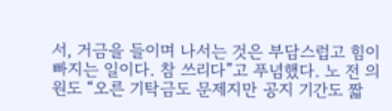서, 거금을 들이며 나서는 것은 부담스럽고 힘이 빠지는 일이다. 참 쓰리다”고 푸념했다. 노 전 의원도 “오른 기탁금도 문제지만 공지 기간도 짧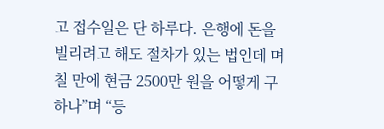고 접수일은 단 하루다. 은행에 돈을 빌리려고 해도 절차가 있는 법인데 며칠 만에 현금 2500만 원을 어떻게 구하나”며 “등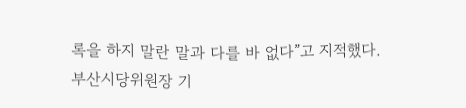록을 하지 말란 말과 다를 바 없다”고 지적했다.
부산시당위원장 기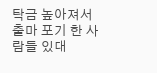탁금 높아져서 출마 포기 한 사람들 있대